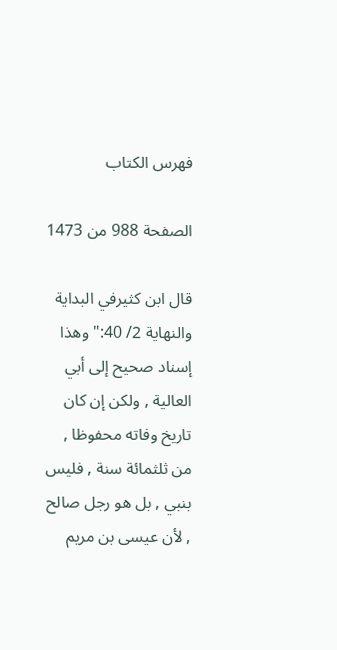فهرس الكتاب

الصفحة 988 من 1473

قال ابن كثيرفي البداية والنهاية 2/ 40:"وهذا إسناد صحيح إلى أبي العالية , ولكن إن كان تاريخ وفاته محفوظا , من ثلثمائة سنة , فليس بنبي , بل هو رجل صالح , لأن عيسى بن مريم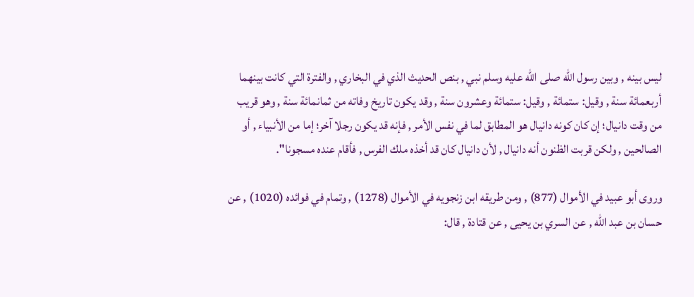ليس بينه , وبين رسول الله صلى الله عليه وسلم نبي , بنص الحديث الذي في البخاري , والفترة التي كانت بينهما أربعمائة سنة , وقيل: ستمائة , وقيل: ستمائة وعشرون سنة , وقد يكون تاريخ وفاته من ثمانمائة سنة , وهو قريب من وقت دانيال؛ إن كان كونه دانيال هو المطابق لما في نفس الأمر , فإنه قد يكون رجلا آخر؛ إما من الأنبياء , أو الصالحين , ولكن قربت الظنون أنه دانيال , لأن دانيال كان قد أخذه ملك الفرس , فأقام عنده مسجونا".

وروى أبو عبيد في الأموال (877) , ومن طريقه ابن زنجويه في الأموال (1278) , وتمام في فوائده (1020) , عن حسان بن عبد الله , عن السري بن يحيى , عن قتادة , قال: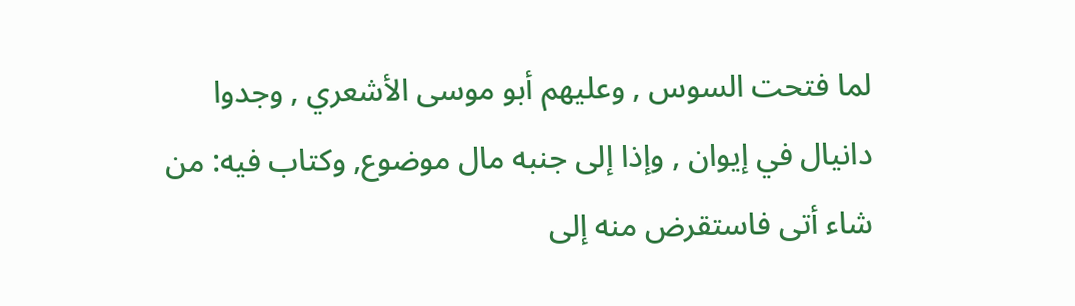لما فتحت السوس , وعليهم أبو موسى الأشعري , وجدوا دانيال في إيوان , وإذا إلى جنبه مال موضوع, وكتاب فيه: من شاء أتى فاستقرض منه إلى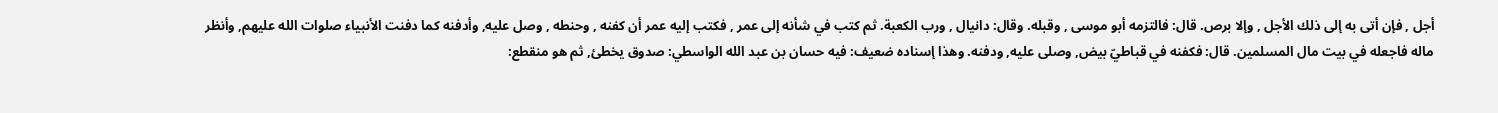أجل , فإن أتى به إلى ذلك الأجل , وإلا برص. قال: فالتزمه أبو موسى , وقبله. وقال: دانيال , ورب الكعبة. ثم كتب في شأنه إلى عمر , فكتب إليه عمر أن كفنه , وحنطه , وصل عليه, وأدفنه كما دفنت الأنبياء صلوات الله عليهم, وأنظر ماله فاجعله في بيت مال المسلمين. قال: فكفنه في قباطيّ بيض, وصلى عليه, ودفنه. وهذا إسناده ضعيف: فيه حسان بن عبد الله الواسطي: صدوق يخطئ, ثم هو منقطع: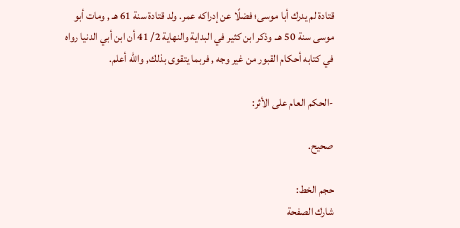قتادة لم يدرك أبا موسى؛ فضلًا عن إدراكه عمر. ولد قتادة سنة 61 هـ , ومات أبو موسى سنة 50 هـ. وذكر ابن كثير في البداية والنهاية 2/ 41 أن ابن أبي الدنيا رواه في كتابه أحكام القبور من غير وجه , فربما يتقوى بذلك, والله أعلم.

-الحكم العام على الأثر:

صحيح.

حجم الخط:
شارك الصفحة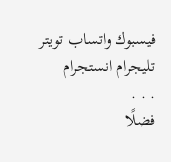فيسبوك واتساب تويتر تليجرام انستجرام
. . .
فضلًا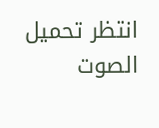انتظر تحميل الصوت